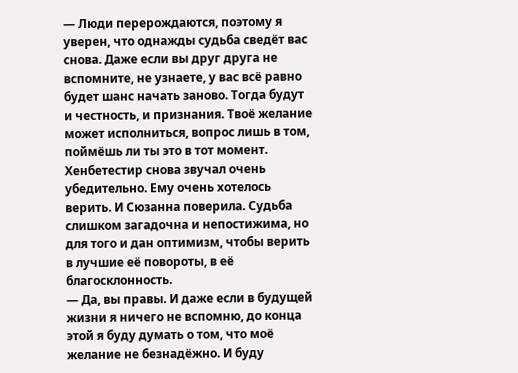— Люди перерождаются, поэтому я уверен, что однажды судьба сведёт вас снова. Даже если вы друг друга не вспомните, не узнаете, у вас всё равно будет шанс начать заново. Тогда будут и честность, и признания. Твоё желание может исполниться, вопрос лишь в том, поймёшь ли ты это в тот момент.
Хенбетестир снова звучал очень убедительно. Ему очень хотелось верить. И Сюзанна поверила. Судьба слишком загадочна и непостижима, но для того и дан оптимизм, чтобы верить в лучшие её повороты, в её благосклонность.
— Да, вы правы. И даже если в будущей жизни я ничего не вспомню, до конца этой я буду думать о том, что моё желание не безнадёжно. И буду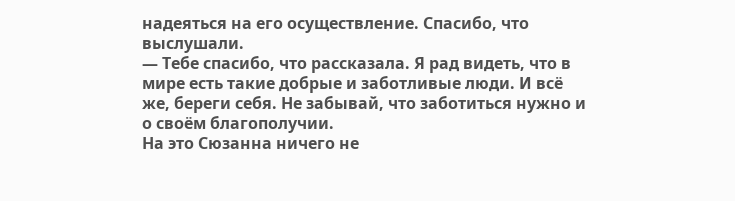надеяться на его осуществление. Спасибо, что выслушали.
— Тебе спасибо, что рассказала. Я рад видеть, что в мире есть такие добрые и заботливые люди. И всё же, береги себя. Не забывай, что заботиться нужно и о своём благополучии.
На это Сюзанна ничего не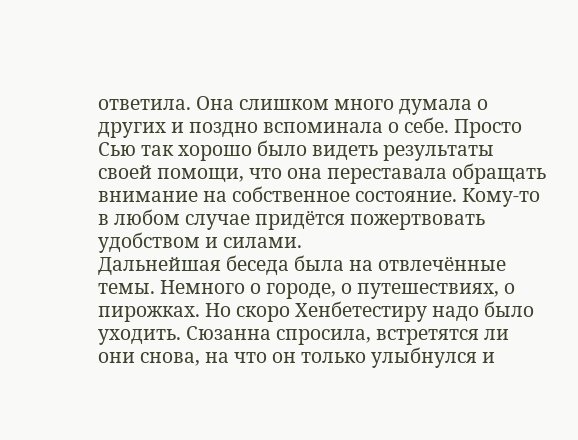ответила. Она слишком много думала о других и поздно вспоминала о себе. Просто Сью так хорошо было видеть результаты своей помощи, что она переставала обращать внимание на собственное состояние. Кому-то в любом случае придётся пожертвовать удобством и силами.
Дальнейшая беседа была на отвлечённые темы. Немного о городе, о путешествиях, о пирожках. Но скоро Хенбетестиру надо было уходить. Сюзанна спросила, встретятся ли они снова, на что он только улыбнулся и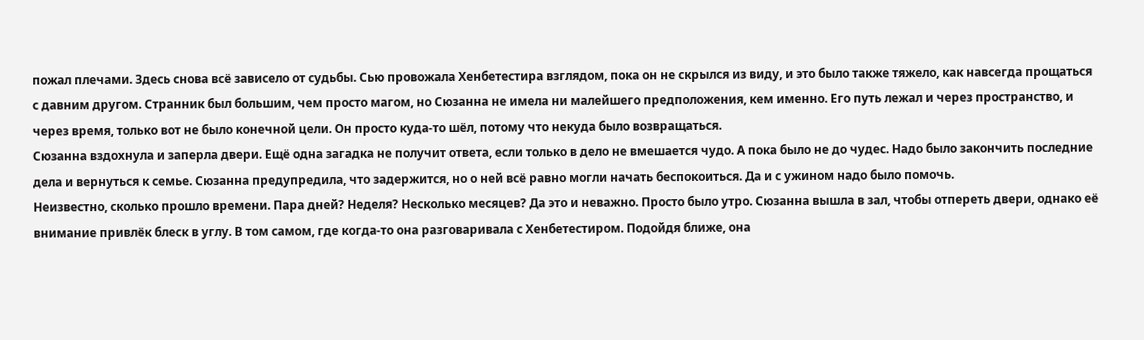пожал плечами. Здесь снова всё зависело от судьбы. Сью провожала Хенбетестира взглядом, пока он не скрылся из виду, и это было также тяжело, как навсегда прощаться с давним другом. Странник был большим, чем просто магом, но Сюзанна не имела ни малейшего предположения, кем именно. Его путь лежал и через пространство, и через время, только вот не было конечной цели. Он просто куда-то шёл, потому что некуда было возвращаться.
Сюзанна вздохнула и заперла двери. Ещё одна загадка не получит ответа, если только в дело не вмешается чудо. А пока было не до чудес. Надо было закончить последние дела и вернуться к семье. Сюзанна предупредила, что задержится, но о ней всё равно могли начать беспокоиться. Да и с ужином надо было помочь.
Неизвестно, сколько прошло времени. Пара дней? Неделя? Несколько месяцев? Да это и неважно. Просто было утро. Сюзанна вышла в зал, чтобы отпереть двери, однако её внимание привлёк блеск в углу. В том самом, где когда-то она разговаривала с Хенбетестиром. Подойдя ближе, она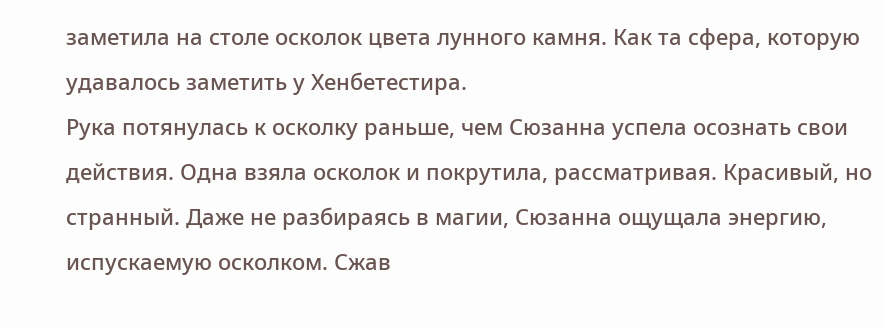заметила на столе осколок цвета лунного камня. Как та сфера, которую удавалось заметить у Хенбетестира.
Рука потянулась к осколку раньше, чем Сюзанна успела осознать свои действия. Одна взяла осколок и покрутила, рассматривая. Красивый, но странный. Даже не разбираясь в магии, Сюзанна ощущала энергию, испускаемую осколком. Сжав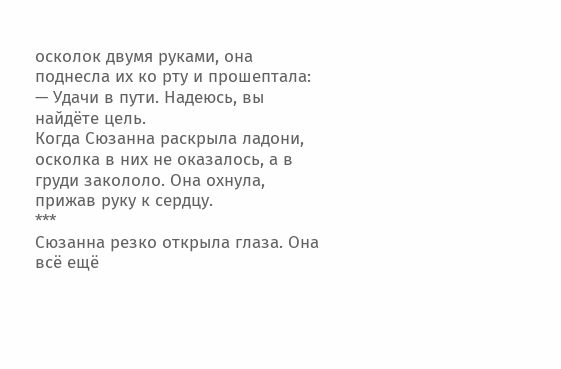осколок двумя руками, она поднесла их ко рту и прошептала:
— Удачи в пути. Надеюсь, вы найдёте цель.
Когда Сюзанна раскрыла ладони, осколка в них не оказалось, а в груди закололо. Она охнула, прижав руку к сердцу.
***
Сюзанна резко открыла глаза. Она всё ещё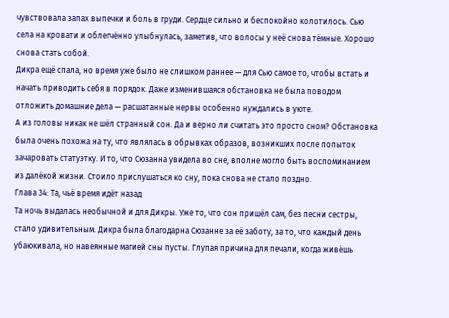чувствовала запах выпечки и боль в груди. Сердце сильно и беспокойно колотилось. Сью села на кровати и облегчённо улыбнулась, заметив, что волосы у неё снова тёмные. Хорошо снова стать собой.
Дикра ещё спала, но время уже было не слишком раннее — для Сью самое то, чтобы встать и начать приводить себя в порядок. Даже изменившаяся обстановка не была поводом отложить домашние дела — расшатанные нервы особенно нуждались в уюте.
А из головы никак не шёл странный сон. Да и верно ли считать это просто сном? Обстановка была очень похожа на ту, что являлась в обрывках образов, возникших после попыток зачаровать статуэтку. И то, что Сюзанна увидела во сне, вполне могло быть воспоминанием из далёкой жизни. Стоило прислушаться ко сну, пока снова не стало поздно.
Глава 34: Та, чьё время идёт назад
Та ночь выдалась необычной и для Дикры. Уже то, что сон пришёл сам, без песни сестры, стало удивительным. Дикра была благодарна Сюзанне за её заботу, за то, что каждый день убаюкивала, но навеянные магией сны пусты. Глупая причина для печали, когда живёшь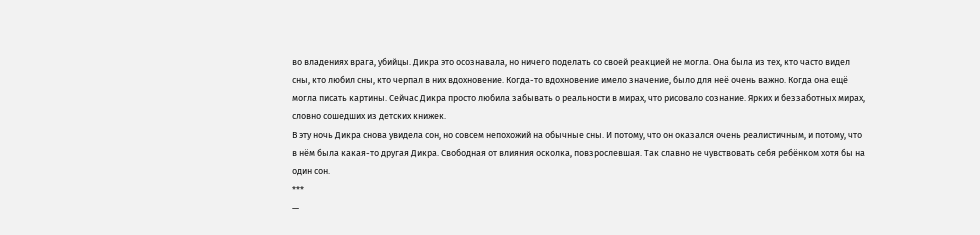во владениях врага, убийцы. Дикра это осознавала, но ничего поделать со своей реакцией не могла. Она была из тех, кто часто видел сны, кто любил сны, кто черпал в них вдохновение. Когда-то вдохновение имело значение, было для неё очень важно. Когда она ещё могла писать картины. Сейчас Дикра просто любила забывать о реальности в мирах, что рисовало сознание. Ярких и беззаботных мирах, словно сошедших из детских книжек.
В эту ночь Дикра снова увидела сон, но совсем непохожий на обычные сны. И потому, что он оказался очень реалистичным, и потому, что в нём была какая-то другая Дикра. Свободная от влияния осколка, повзрослевшая. Так славно не чувствовать себя ребёнком хотя бы на один сон.
***
—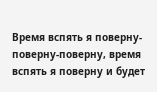Время вспять я поверну-поверну-поверну, время вспять я поверну и будет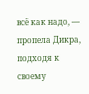всё как надо, — пропела Дикра, подходя к своему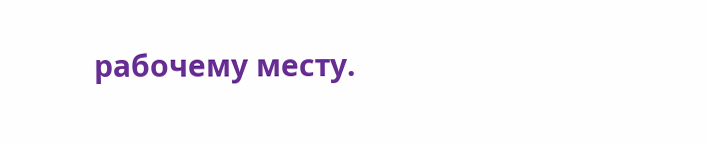рабочему месту.